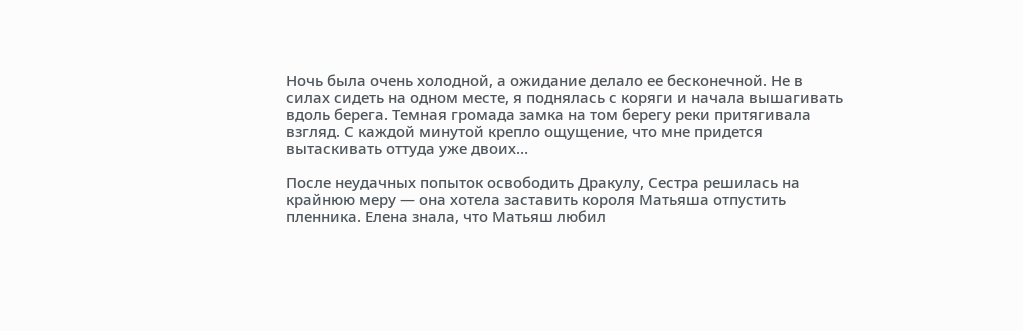Ночь была очень холодной, а ожидание делало ее бесконечной. Не в силах сидеть на одном месте, я поднялась с коряги и начала вышагивать вдоль берега. Темная громада замка на том берегу реки притягивала взгляд. С каждой минутой крепло ощущение, что мне придется вытаскивать оттуда уже двоих…

После неудачных попыток освободить Дракулу, Сестра решилась на крайнюю меру — она хотела заставить короля Матьяша отпустить пленника. Елена знала, что Матьяш любил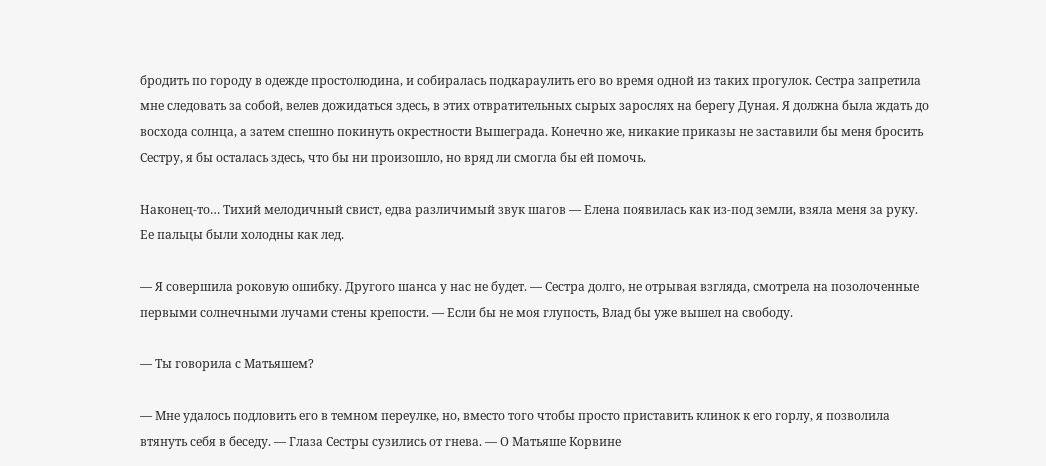бродить по городу в одежде простолюдина, и собиралась подкараулить его во время одной из таких прогулок. Сестра запретила мне следовать за собой, велев дожидаться здесь, в этих отвратительных сырых зарослях на берегу Дуная. Я должна была ждать до восхода солнца, а затем спешно покинуть окрестности Вышеграда. Конечно же, никакие приказы не заставили бы меня бросить Сестру, я бы осталась здесь, что бы ни произошло, но вряд ли смогла бы ей помочь.

Наконец-то… Тихий мелодичный свист, едва различимый звук шагов — Елена появилась как из-под земли, взяла меня за руку. Ее пальцы были холодны как лед.

— Я совершила роковую ошибку. Другого шанса у нас не будет. — Сестра долго, не отрывая взгляда, смотрела на позолоченные первыми солнечными лучами стены крепости. — Если бы не моя глупость, Влад бы уже вышел на свободу.

— Ты говорила с Матьяшем?

— Мне удалось подловить его в темном переулке, но, вместо того чтобы просто приставить клинок к его горлу, я позволила втянуть себя в беседу. — Глаза Сестры сузились от гнева. — О Матьяше Корвине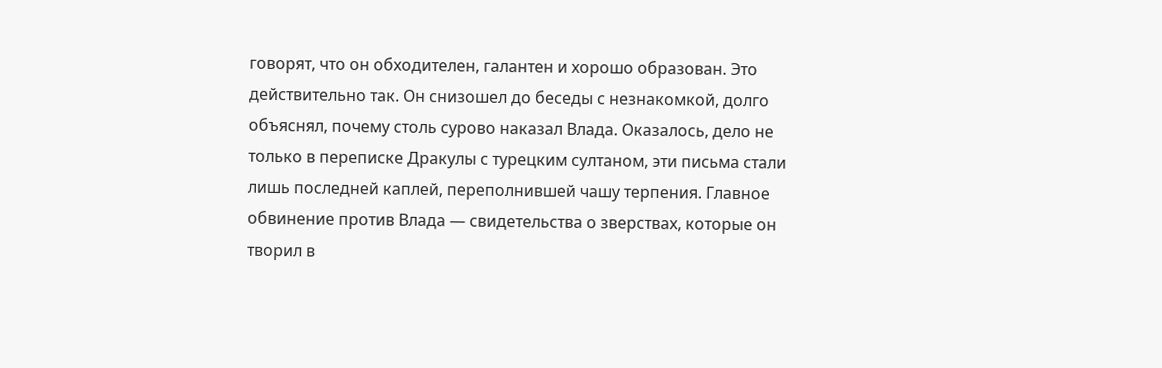говорят, что он обходителен, галантен и хорошо образован. Это действительно так. Он снизошел до беседы с незнакомкой, долго объяснял, почему столь сурово наказал Влада. Оказалось, дело не только в переписке Дракулы с турецким султаном, эти письма стали лишь последней каплей, переполнившей чашу терпения. Главное обвинение против Влада — свидетельства о зверствах, которые он творил в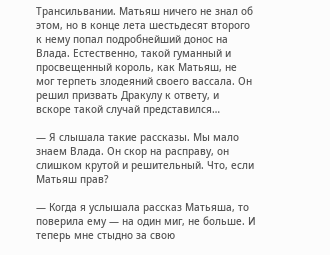Трансильвании. Матьяш ничего не знал об этом, но в конце лета шестьдесят второго к нему попал подробнейший донос на Влада. Естественно, такой гуманный и просвещенный король, как Матьяш, не мог терпеть злодеяний своего вассала. Он решил призвать Дракулу к ответу, и вскоре такой случай представился…

— Я слышала такие рассказы. Мы мало знаем Влада. Он скор на расправу, он слишком крутой и решительный. Что, если Матьяш прав?

— Когда я услышала рассказ Матьяша, то поверила ему — на один миг, не больше. И теперь мне стыдно за свою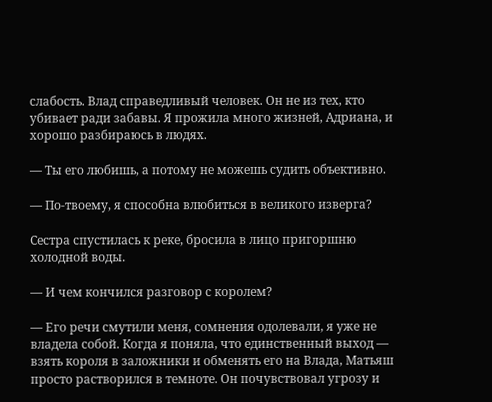слабость. Влад справедливый человек. Он не из тех, кто убивает ради забавы. Я прожила много жизней, Адриана, и хорошо разбираюсь в людях.

— Ты его любишь, а потому не можешь судить объективно.

— По-твоему, я способна влюбиться в великого изверга?

Сестра спустилась к реке, бросила в лицо пригоршню холодной воды.

— И чем кончился разговор с королем?

— Его речи смутили меня, сомнения одолевали, я уже не владела собой. Когда я поняла, что единственный выход — взять короля в заложники и обменять его на Влада, Матьяш просто растворился в темноте. Он почувствовал угрозу и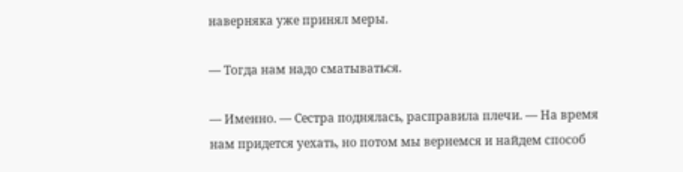наверняка уже принял меры.

— Тогда нам надо сматываться.

— Именно. — Сестра поднялась, расправила плечи. — На время нам придется уехать, но потом мы вернемся и найдем способ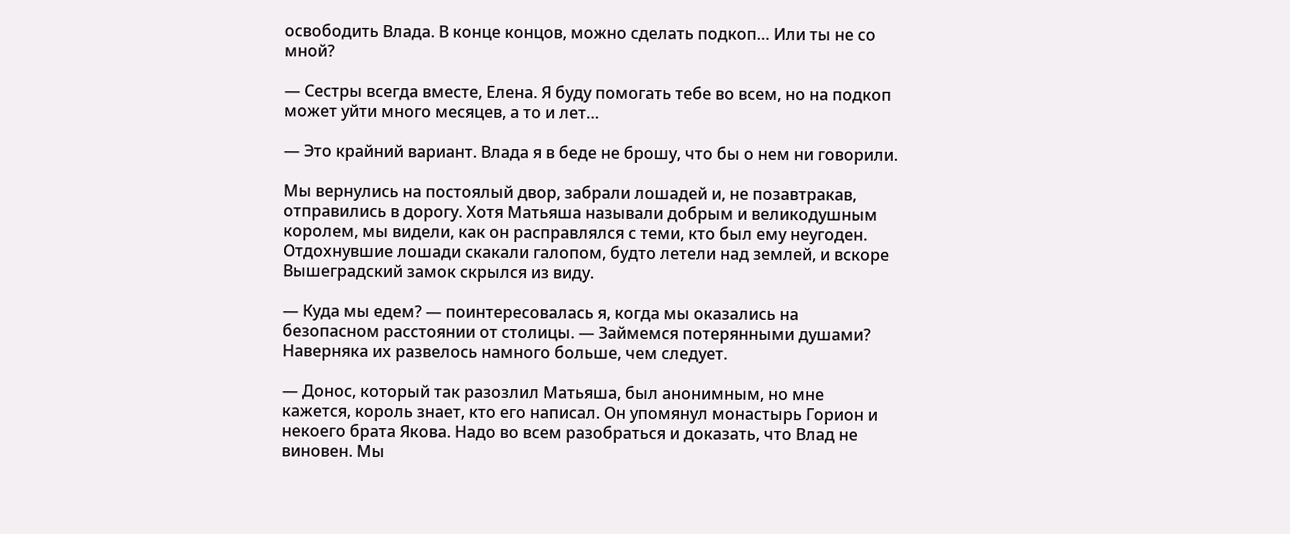освободить Влада. В конце концов, можно сделать подкоп… Или ты не со мной?

— Сестры всегда вместе, Елена. Я буду помогать тебе во всем, но на подкоп может уйти много месяцев, а то и лет…

— Это крайний вариант. Влада я в беде не брошу, что бы о нем ни говорили.

Мы вернулись на постоялый двор, забрали лошадей и, не позавтракав, отправились в дорогу. Хотя Матьяша называли добрым и великодушным королем, мы видели, как он расправлялся с теми, кто был ему неугоден. Отдохнувшие лошади скакали галопом, будто летели над землей, и вскоре Вышеградский замок скрылся из виду.

— Куда мы едем? — поинтересовалась я, когда мы оказались на безопасном расстоянии от столицы. — Займемся потерянными душами? Наверняка их развелось намного больше, чем следует.

— Донос, который так разозлил Матьяша, был анонимным, но мне кажется, король знает, кто его написал. Он упомянул монастырь Горион и некоего брата Якова. Надо во всем разобраться и доказать, что Влад не виновен. Мы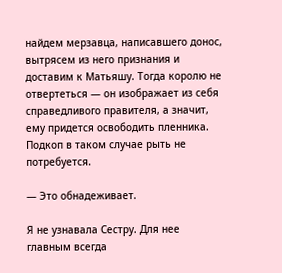найдем мерзавца, написавшего донос, вытрясем из него признания и доставим к Матьяшу. Тогда королю не отвертеться — он изображает из себя справедливого правителя, а значит, ему придется освободить пленника. Подкоп в таком случае рыть не потребуется.

— Это обнадеживает.

Я не узнавала Сестру. Для нее главным всегда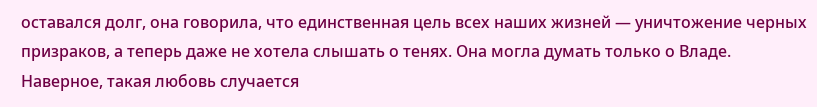оставался долг, она говорила, что единственная цель всех наших жизней — уничтожение черных призраков, а теперь даже не хотела слышать о тенях. Она могла думать только о Владе. Наверное, такая любовь случается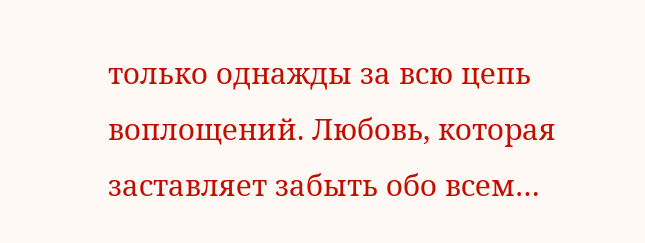только однажды за всю цепь воплощений. Любовь, которая заставляет забыть обо всем…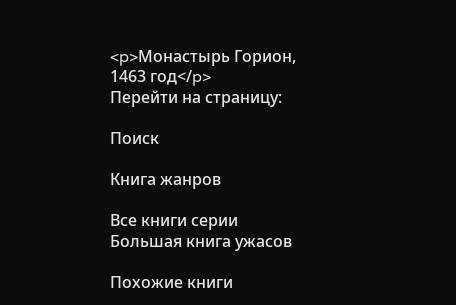<p>Монастырь Горион, 1463 год</p>
Перейти на страницу:

Поиск

Книга жанров

Все книги серии Большая книга ужасов

Похожие книги